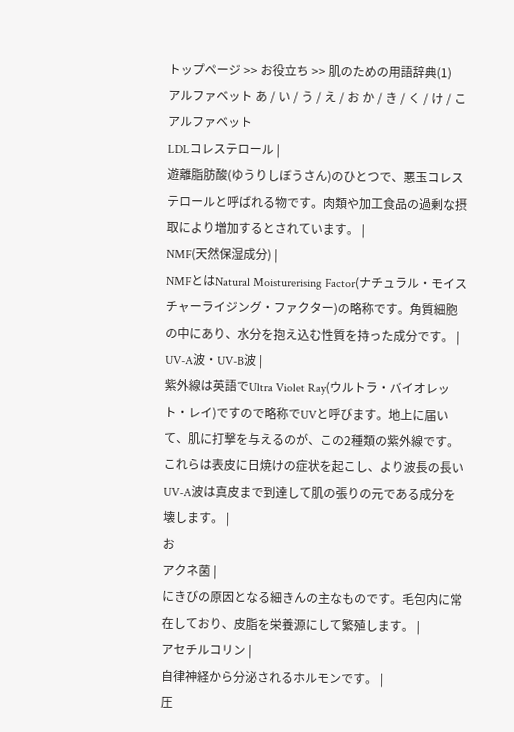トップページ >> お役立ち >> 肌のための用語辞典(1)
アルファベット あ / い / う / え / お か / き / く / け / こ
アルファベット
LDLコレステロール |
遊離脂肪酸(ゆうりしぼうさん)のひとつで、悪玉コレステロールと呼ばれる物です。肉類や加工食品の過剰な摂取により増加するとされています。 |
NMF(天然保湿成分) |
NMFとはNatural Moisturerising Factor(ナチュラル・モイスチャーライジング・ファクター)の略称です。角質細胞の中にあり、水分を抱え込む性質を持った成分です。 |
UV-A波・UV-B波 |
紫外線は英語でUltra Violet Ray(ウルトラ・バイオレット・レイ)ですので略称でUVと呼びます。地上に届いて、肌に打撃を与えるのが、この2種類の紫外線です。これらは表皮に日焼けの症状を起こし、より波長の長いUV-A波は真皮まで到達して肌の張りの元である成分を壊します。 |
お
アクネ菌 |
にきびの原因となる細きんの主なものです。毛包内に常在しており、皮脂を栄養源にして繁殖します。 |
アセチルコリン |
自律神経から分泌されるホルモンです。 |
圧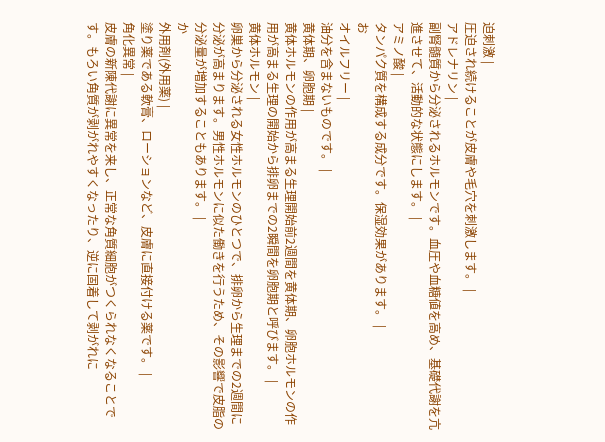迫刺激 |
圧迫され続けることが皮膚や毛穴を刺激します。 |
アドレナリン |
副腎髄質から分泌されるホルモンです。血圧や血糖値を高め、基礎代謝を亢進させて、活動的な状態にします。 |
アミノ酸 |
タンパク質を構成する成分です。保湿効果があります。 |
お
オイルフリー |
油分を含まないものです。 |
黄体期、卵胞期 |
黄体ホルモンの作用が高まる生理開始前2週間を黄体期、卵胞ホルモンの作用が高まる生理の開始から排卵までの2瞬間を卵胞期と呼びます。 |
黄体ホルモン |
卵巣から分泌される女性ホルモンのひとつで、排卵から生理までの2週間に分泌が高まります。男性ホルモンに似た働きを行うため、その影響で皮脂の分泌量が増加することもあります。 |
か
外用剤(外用薬) |
塗り薬である軟膏、ローションなど、皮膚に直接付ける薬です。 |
角化異常 |
皮膚の新陳代謝に異常を来し、正常な角質細胞がつくられなくなることです。もろい角質が剥がれやすくなったり、逆に固着して剥がれに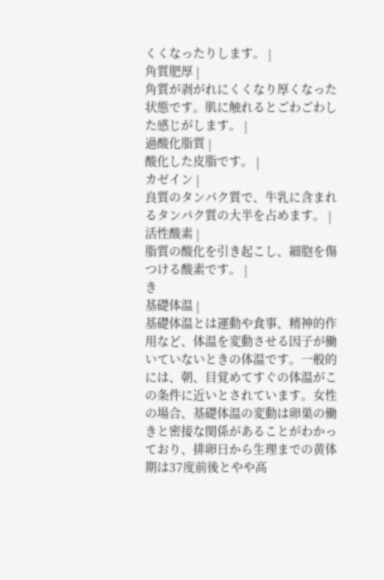くくなったりします。 |
角質肥厚 |
角質が剥がれにくくなり厚くなった状態です。肌に触れるとごわごわした感じがします。 |
過酸化脂質 |
酸化した皮脂です。 |
カゼイン |
良質のタンパク質で、牛乳に含まれるタンパク質の大半を占めます。 |
活性酸素 |
脂質の酸化を引き起こし、細胞を傷つける酸素です。 |
き
基礎体温 |
基礎体温とは運動や食事、精神的作用など、体温を変動させる因子が働いていないときの体温です。一般的には、朝、目覚めてすぐの体温がこの条件に近いとされています。女性の場合、基礎体温の変動は卵巣の働きと密接な関係があることがわかっており、排卵日から生理までの黄体期は37度前後とやや高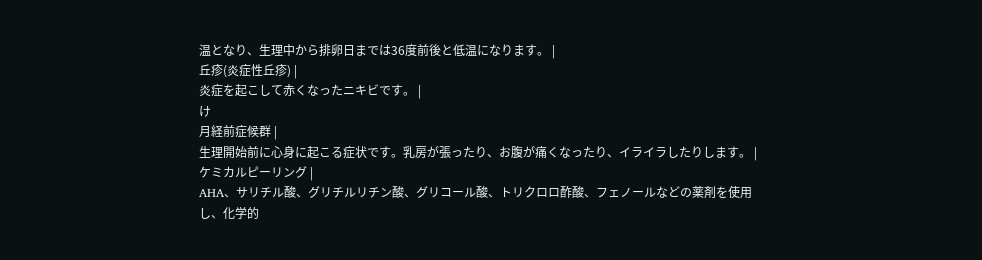温となり、生理中から排卵日までは36度前後と低温になります。 |
丘疹(炎症性丘疹) |
炎症を起こして赤くなったニキビです。 |
け
月経前症候群 |
生理開始前に心身に起こる症状です。乳房が張ったり、お腹が痛くなったり、イライラしたりします。 |
ケミカルピーリング |
AHA、サリチル酸、グリチルリチン酸、グリコール酸、トリクロロ酢酸、フェノールなどの薬剤を使用し、化学的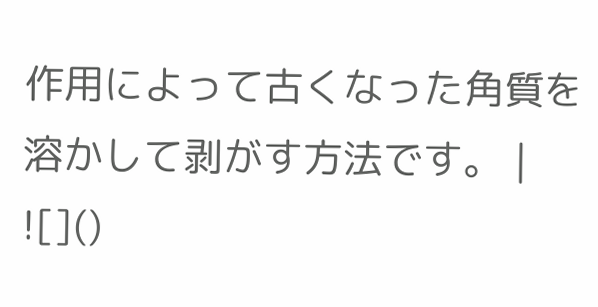作用によって古くなった角質を溶かして剥がす方法です。 |
![]()